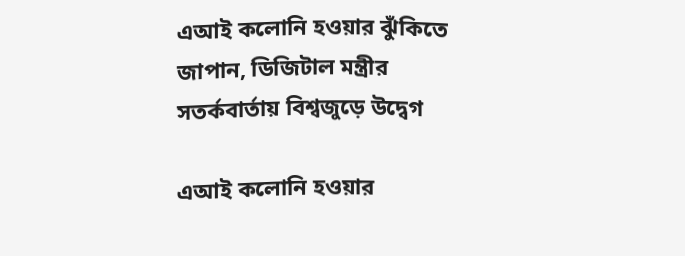এআই কলোনি হওয়ার ঝুঁকিতে জাপান, ডিজিটাল মন্ত্রীর সতর্কবার্তায় বিশ্বজুড়ে উদ্বেগ

এআই কলোনি হওয়ার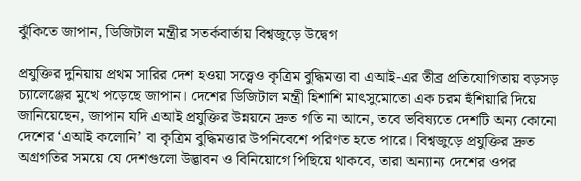ঝুঁকিতে জাপান, ডিজিটাল মন্ত্রীর সতর্কবার্তায় বিশ্বজুড়ে উদ্বেগ

প্রযুক্তির দুনিয়ায় প্রথম সারির দেশ হওয়া সত্ত্বেও কৃত্রিম বুদ্ধিমত্তা বা এআই-এর তীব্র প্রতিযোগিতায় বড়সড় চ্যালেঞ্জের মুখে পড়েছে জাপান। দেশের ডিজিটাল মন্ত্রী হিশাশি মাৎসুমোতো এক চরম হুঁশিয়ারি দিয়ে জানিয়েছেন, জাপান যদি এআই প্রযুক্তির উন্নয়নে দ্রুত গতি না আনে, তবে ভবিষ্যতে দেশটি অন্য কোনো দেশের ‘এআই কলোনি’ বা কৃত্রিম বুদ্ধিমত্তার উপনিবেশে পরিণত হতে পারে। বিশ্বজুড়ে প্রযুক্তির দ্রুত অগ্রগতির সময়ে যে দেশগুলো উদ্ভাবন ও বিনিয়োগে পিছিয়ে থাকবে, তারা অন্যান্য দেশের ওপর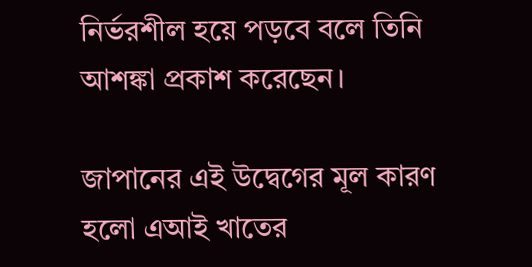নির্ভরশীল হয়ে পড়বে বলে তিনি আশঙ্কা প্রকাশ করেছেন।

জাপানের এই উদ্বেগের মূল কারণ হলো এআই খাতের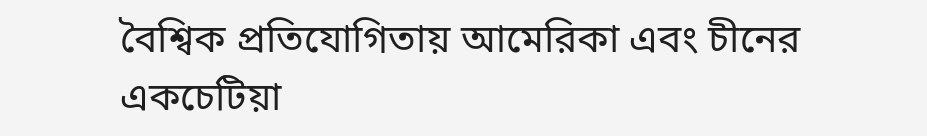বৈশ্বিক প্রতিযোগিতায় আমেরিকা এবং চীনের একচেটিয়া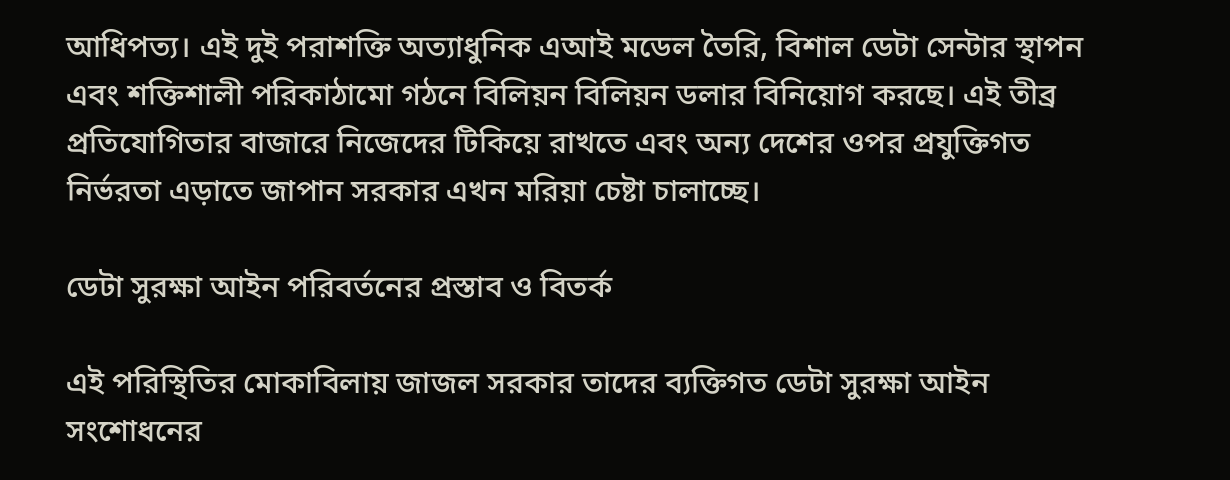আধিপত্য। এই দুই পরাশক্তি অত্যাধুনিক এআই মডেল তৈরি, বিশাল ডেটা সেন্টার স্থাপন এবং শক্তিশালী পরিকাঠামো গঠনে বিলিয়ন বিলিয়ন ডলার বিনিয়োগ করছে। এই তীব্র প্রতিযোগিতার বাজারে নিজেদের টিকিয়ে রাখতে এবং অন্য দেশের ওপর প্রযুক্তিগত নির্ভরতা এড়াতে জাপান সরকার এখন মরিয়া চেষ্টা চালাচ্ছে।

ডেটা সুরক্ষা আইন পরিবর্তনের প্রস্তাব ও বিতর্ক

এই পরিস্থিতির মোকাবিলায় জাজল সরকার তাদের ব্যক্তিগত ডেটা সুরক্ষা আইন সংশোধনের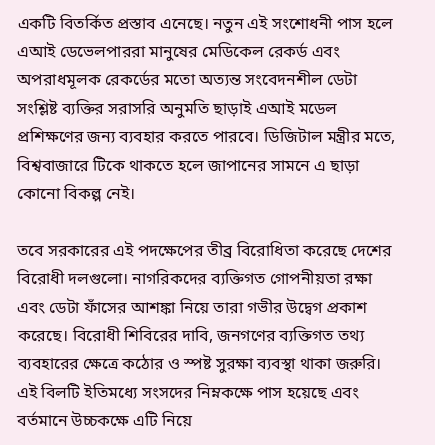একটি বিতর্কিত প্রস্তাব এনেছে। নতুন এই সংশোধনী পাস হলে এআই ডেভেলপাররা মানুষের মেডিকেল রেকর্ড এবং অপরাধমূলক রেকর্ডের মতো অত্যন্ত সংবেদনশীল ডেটা সংশ্লিষ্ট ব্যক্তির সরাসরি অনুমতি ছাড়াই এআই মডেল প্রশিক্ষণের জন্য ব্যবহার করতে পারবে। ডিজিটাল মন্ত্রীর মতে, বিশ্ববাজারে টিকে থাকতে হলে জাপানের সামনে এ ছাড়া কোনো বিকল্প নেই।

তবে সরকারের এই পদক্ষেপের তীব্র বিরোধিতা করেছে দেশের বিরোধী দলগুলো। নাগরিকদের ব্যক্তিগত গোপনীয়তা রক্ষা এবং ডেটা ফাঁসের আশঙ্কা নিয়ে তারা গভীর উদ্বেগ প্রকাশ করেছে। বিরোধী শিবিরের দাবি, জনগণের ব্যক্তিগত তথ্য ব্যবহারের ক্ষেত্রে কঠোর ও স্পষ্ট সুরক্ষা ব্যবস্থা থাকা জরুরি। এই বিলটি ইতিমধ্যে সংসদের নিম্নকক্ষে পাস হয়েছে এবং বর্তমানে উচ্চকক্ষে এটি নিয়ে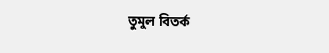তুমুল বিতর্ক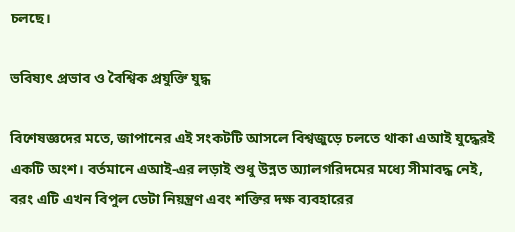চলছে।

ভবিষ্যৎ প্রভাব ও বৈশ্বিক প্রযুক্তি যুদ্ধ

বিশেষজ্ঞদের মতে, জাপানের এই সংকটটি আসলে বিশ্বজুড়ে চলতে থাকা এআই যুদ্ধেরই একটি অংশ। বর্তমানে এআই-এর লড়াই শুধু উন্নত অ্যালগরিদমের মধ্যে সীমাবদ্ধ নেই, বরং এটি এখন বিপুল ডেটা নিয়ন্ত্রণ এবং শক্তির দক্ষ ব্যবহারের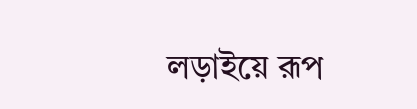লড়াইয়ে রূপ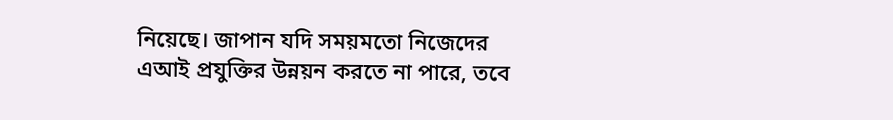নিয়েছে। জাপান যদি সময়মতো নিজেদের এআই প্রযুক্তির উন্নয়ন করতে না পারে, তবে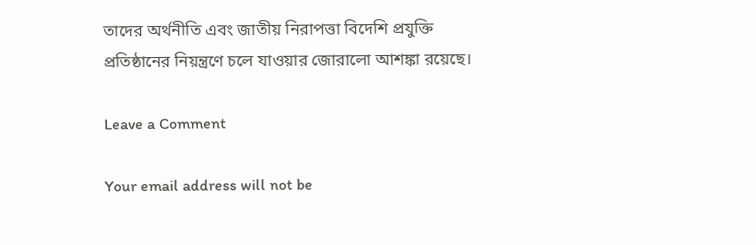তাদের অর্থনীতি এবং জাতীয় নিরাপত্তা বিদেশি প্রযুক্তি প্রতিষ্ঠানের নিয়ন্ত্রণে চলে যাওয়ার জোরালো আশঙ্কা রয়েছে।

Leave a Comment

Your email address will not be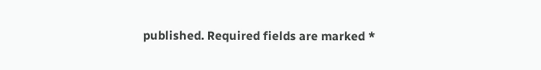published. Required fields are marked *